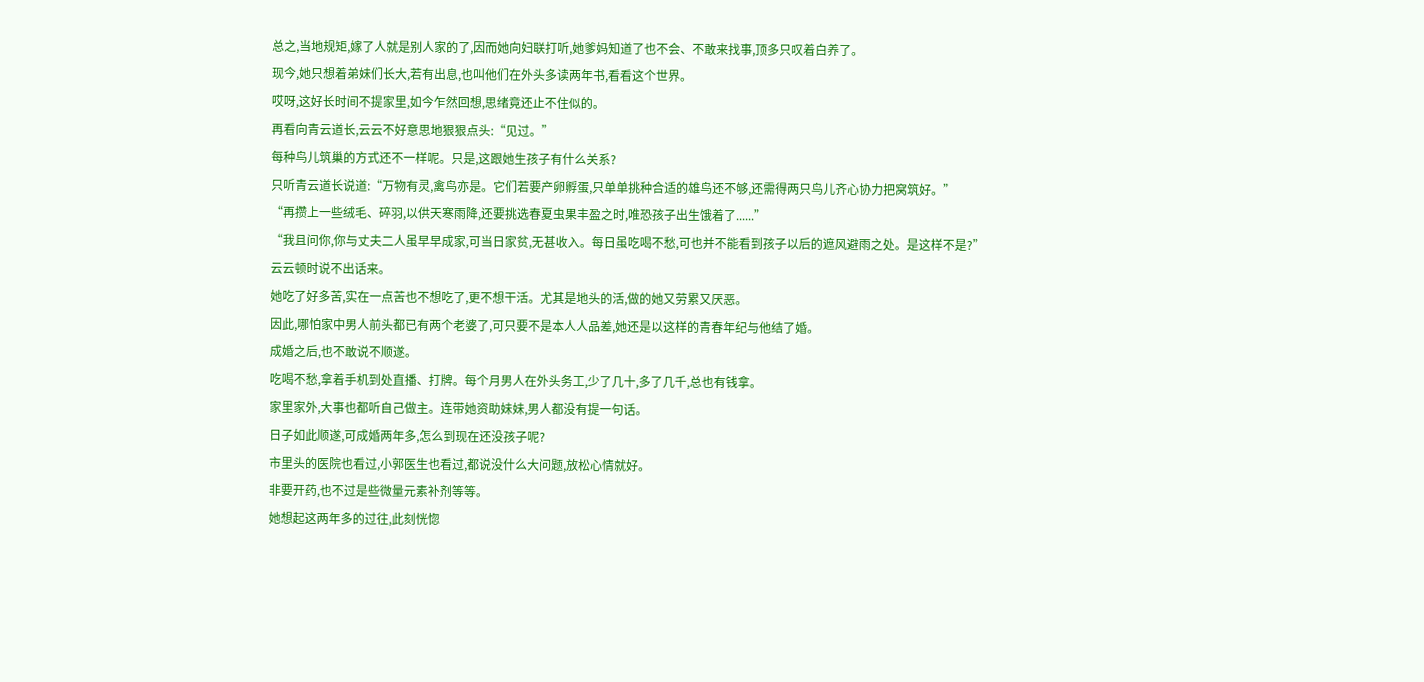总之,当地规矩,嫁了人就是别人家的了,因而她向妇联打听,她爹妈知道了也不会、不敢来找事,顶多只叹着白养了。
现今,她只想着弟妹们长大,若有出息,也叫他们在外头多读两年书,看看这个世界。
哎呀,这好长时间不提家里,如今乍然回想,思绪竟还止不住似的。
再看向青云道长,云云不好意思地狠狠点头:“见过。”
每种鸟儿筑巢的方式还不一样呢。只是,这跟她生孩子有什么关系?
只听青云道长说道:“万物有灵,禽鸟亦是。它们若要产卵孵蛋,只单单挑种合适的雄鸟还不够,还需得两只鸟儿齐心协力把窝筑好。”
“再攒上一些绒毛、碎羽,以供天寒雨降,还要挑选春夏虫果丰盈之时,唯恐孩子出生饿着了......”
“我且问你,你与丈夫二人虽早早成家,可当日家贫,无甚收入。每日虽吃喝不愁,可也并不能看到孩子以后的遮风避雨之处。是这样不是?”
云云顿时说不出话来。
她吃了好多苦,实在一点苦也不想吃了,更不想干活。尤其是地头的活,做的她又劳累又厌恶。
因此,哪怕家中男人前头都已有两个老婆了,可只要不是本人人品差,她还是以这样的青春年纪与他结了婚。
成婚之后,也不敢说不顺遂。
吃喝不愁,拿着手机到处直播、打牌。每个月男人在外头务工,少了几十,多了几千,总也有钱拿。
家里家外,大事也都听自己做主。连带她资助妹妹,男人都没有提一句话。
日子如此顺遂,可成婚两年多,怎么到现在还没孩子呢?
市里头的医院也看过,小郭医生也看过,都说没什么大问题,放松心情就好。
非要开药,也不过是些微量元素补剂等等。
她想起这两年多的过往,此刻恍惚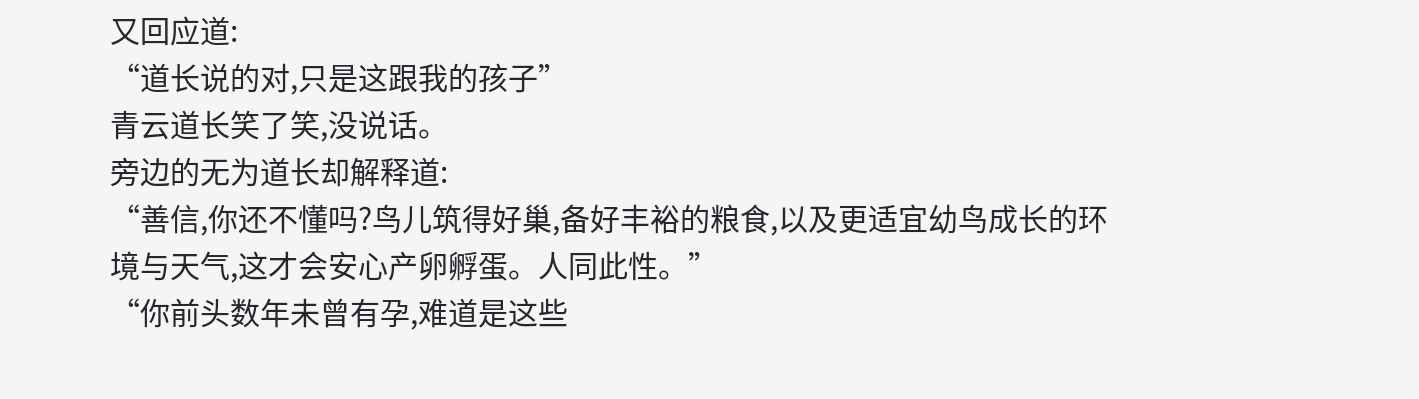又回应道:
“道长说的对,只是这跟我的孩子”
青云道长笑了笑,没说话。
旁边的无为道长却解释道:
“善信,你还不懂吗?鸟儿筑得好巢,备好丰裕的粮食,以及更适宜幼鸟成长的环境与天气,这才会安心产卵孵蛋。人同此性。”
“你前头数年未曾有孕,难道是这些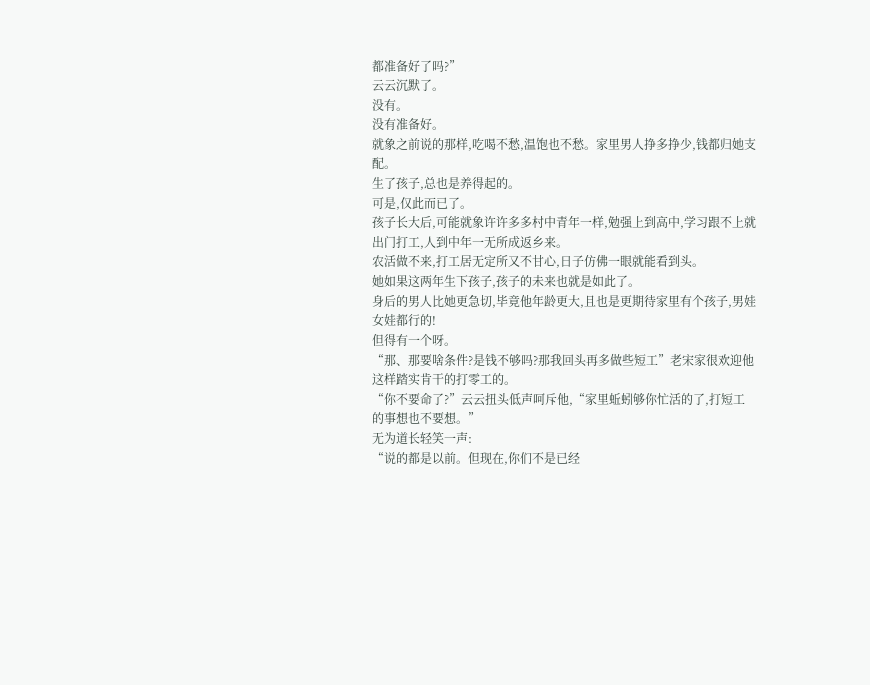都准备好了吗?”
云云沉默了。
没有。
没有准备好。
就象之前说的那样,吃喝不愁,温饱也不愁。家里男人挣多挣少,钱都归她支配。
生了孩子,总也是养得起的。
可是,仅此而已了。
孩子长大后,可能就象许许多多村中青年一样,勉强上到高中,学习跟不上就出门打工,人到中年一无所成返乡来。
农活做不来,打工居无定所又不甘心,日子仿佛一眼就能看到头。
她如果这两年生下孩子,孩子的未来也就是如此了。
身后的男人比她更急切,毕竟他年龄更大,且也是更期待家里有个孩子,男娃女娃都行的!
但得有一个呀。
“那、那要啥条件?是钱不够吗?那我回头再多做些短工”老宋家很欢迎他这样踏实肯干的打零工的。
“你不要命了?”云云扭头低声呵斥他,“家里蚯蚓够你忙活的了,打短工的事想也不要想。”
无为道长轻笑一声:
“说的都是以前。但现在,你们不是已经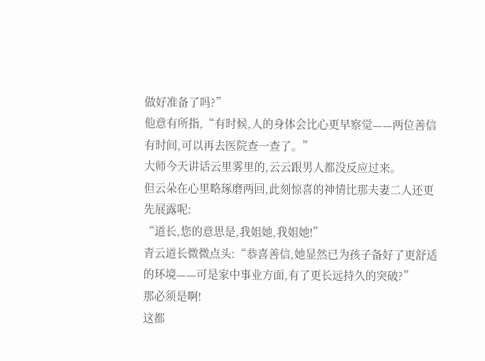做好准备了吗?”
他意有所指,“有时候,人的身体会比心更早察觉——两位善信有时间,可以再去医院查一查了。”
大师今天讲话云里雾里的,云云跟男人都没反应过来。
但云朵在心里略琢磨两回,此刻惊喜的神情比那夫妻二人还更先展露呢:
“道长,您的意思是,我姐她,我姐她!”
青云道长微微点头:“恭喜善信,她显然已为孩子备好了更舒适的环境——可是家中事业方面,有了更长远持久的突破?”
那必须是啊!
这都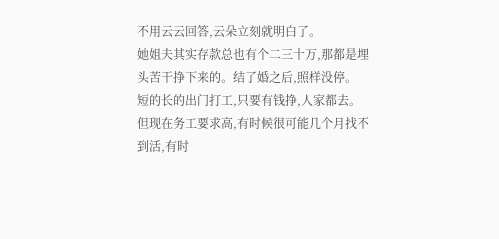不用云云回答,云朵立刻就明白了。
她姐夫其实存款总也有个二三十万,那都是埋头苦干挣下来的。结了婚之后,照样没停。
短的长的出门打工,只要有钱挣,人家都去。
但现在务工要求高,有时候很可能几个月找不到活,有时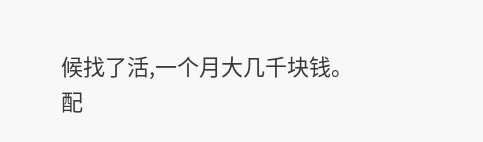候找了活,一个月大几千块钱。
配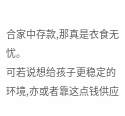合家中存款,那真是衣食无忧。
可若说想给孩子更稳定的环境,亦或者靠这点钱供应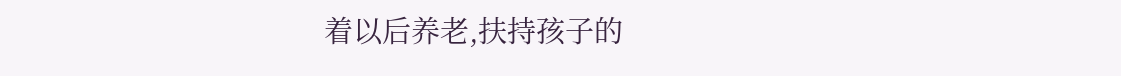着以后养老,扶持孩子的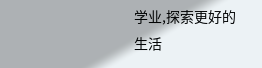学业,探索更好的生活